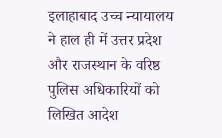इलाहाबाद उच्च न्यायालय ने हाल ही में उत्तर प्रदेश और राजस्थान के वरिष्ठ पुलिस अधिकारियों को लिखित आदेश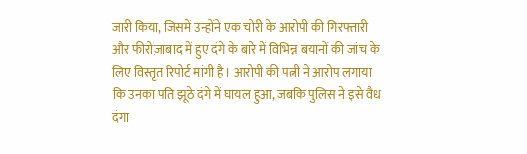जारी किया, जिसमें उन्होंने एक चोरी के आरोपी की गिरफ्तारी और फीरोज़ाबाद में हुए दंगे के बारे में विभिन्न बयानों की जांच के लिए विस्तृत रिपोर्ट मांगी है। आरोपी की पत्नी ने आरोप लगाया कि उनका पति झूठे दंगे में घायल हुआ, जबकि पुलिस ने इसे वैध दंगा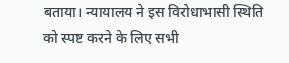बताया। न्यायालय ने इस विरोधाभासी स्थिति को स्पष्ट करने के लिए सभी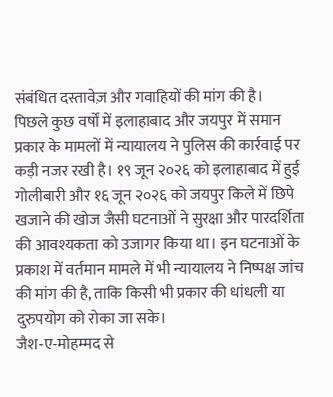संबंधित दस्तावेज़ और गवाहियों की मांग की है।
पिछले कुछ वर्षों में इलाहाबाद और जयपुर में समान प्रकार के मामलों में न्यायालय ने पुलिस की कार्रवाई पर कड़ी नजर रखी है। १९ जून २०२६ को इलाहाबाद में हुई गोलीबारी और १६ जून २०२६ को जयपुर किले में छिपे खजाने की खोज जैसी घटनाओं ने सुरक्षा और पारदर्शिता की आवश्यकता को उजागर किया था। इन घटनाओं के प्रकाश में वर्तमान मामले में भी न्यायालय ने निष्पक्ष जांच की मांग की है, ताकि किसी भी प्रकार की धांधली या दुरुपयोग को रोका जा सके।
जैश‑ए‑मोहम्मद से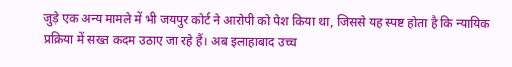जुड़े एक अन्य मामले में भी जयपुर कोर्ट ने आरोपी को पेश किया था, जिससे यह स्पष्ट होता है कि न्यायिक प्रक्रिया में सख्त कदम उठाए जा रहे हैं। अब इलाहाबाद उच्च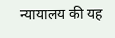न्यायालय की यह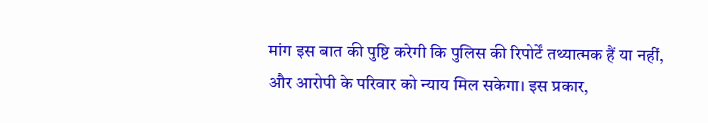मांग इस बात की पुष्टि करेगी कि पुलिस की रिपोर्टें तथ्यात्मक हैं या नहीं, और आरोपी के परिवार को न्याय मिल सकेगा। इस प्रकार,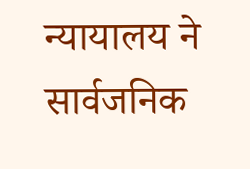न्यायालय ने सार्वजनिक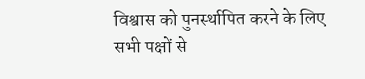विश्वास को पुनर्स्थापित करने के लिए सभी पक्षों से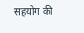सहयोग की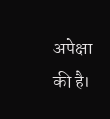अपेक्षा की है।